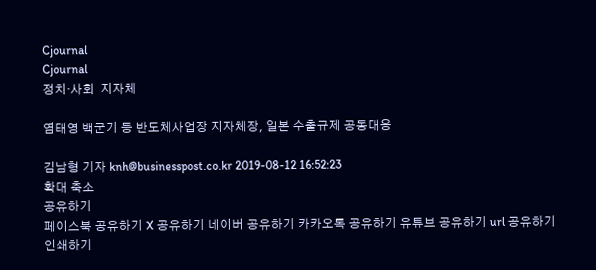Cjournal
Cjournal
정치·사회  지자체

염태영 백군기 등 반도체사업장 지자체장, 일본 수출규제 공동대응

김남형 기자 knh@businesspost.co.kr 2019-08-12 16:52:23
확대 축소
공유하기
페이스북 공유하기 X 공유하기 네이버 공유하기 카카오톡 공유하기 유튜브 공유하기 url 공유하기 인쇄하기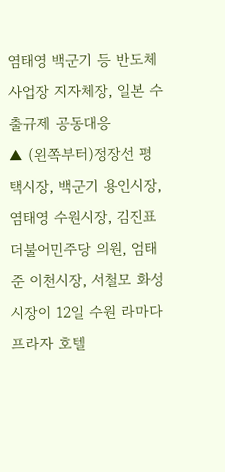염태영 백군기 등 반도체사업장 지자체장, 일본 수출규제 공동대응
▲ (왼쪽부터)정장선 평택시장, 백군기 용인시장, 염태영 수원시장, 김진표 더불어민주당 의원, 엄태준 이천시장, 서철모 화성시장이 12일 수원 라마다 프라자 호텔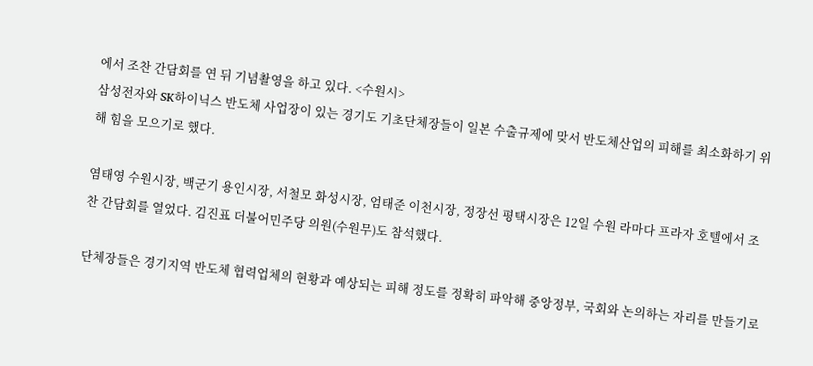에서 조찬 간담회를 연 뒤 기념촬영을 하고 있다. <수원시>
삼성전자와 SK하이닉스 반도체 사업장이 있는 경기도 기초단체장들이 일본 수출규제에 맞서 반도체산업의 피해를 최소화하기 위해 힘을 모으기로 했다.

염태영 수원시장, 백군기 용인시장, 서철모 화성시장, 엄태준 이천시장, 정장선 평택시장은 12일 수원 라마다 프라자 호텔에서 조찬 간담회를 열었다. 김진표 더불어민주당 의원(수원무)도 참석했다.

단체장들은 경기지역 반도체 협력업체의 현황과 예상되는 피해 정도를 정확히 파악해 중앙정부, 국회와 논의하는 자리를 만들기로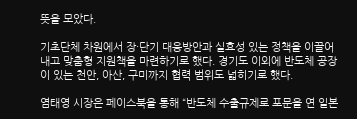뜻을 모았다.

기초단체 차원에서 장·단기 대응방안과 실효성 있는 정책을 이끌어내고 맞춤형 지원책을 마련하기로 했다. 경기도 이외에 반도체 공장이 있는 천안, 아산, 구미까지 협력 범위도 넓히기로 했다.

염태영 시장은 페이스북을 통해 “반도체 수출규제로 포문을 연 일본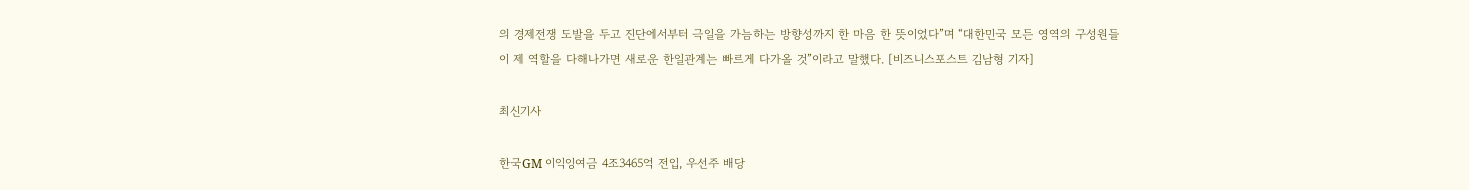의 경제전쟁 도발을 두고 진단에서부터 극일을 가늠하는 방향성까지 한 마음 한 뜻이었다”며 “대한민국 모든 영역의 구성원들이 제 역할을 다해나가면 새로운 한일관계는 빠르게 다가올 것”이라고 말했다. [비즈니스포스트 김남형 기자]

최신기사

한국GM 이익잉여금 4조3465억 전입, 우선주 배당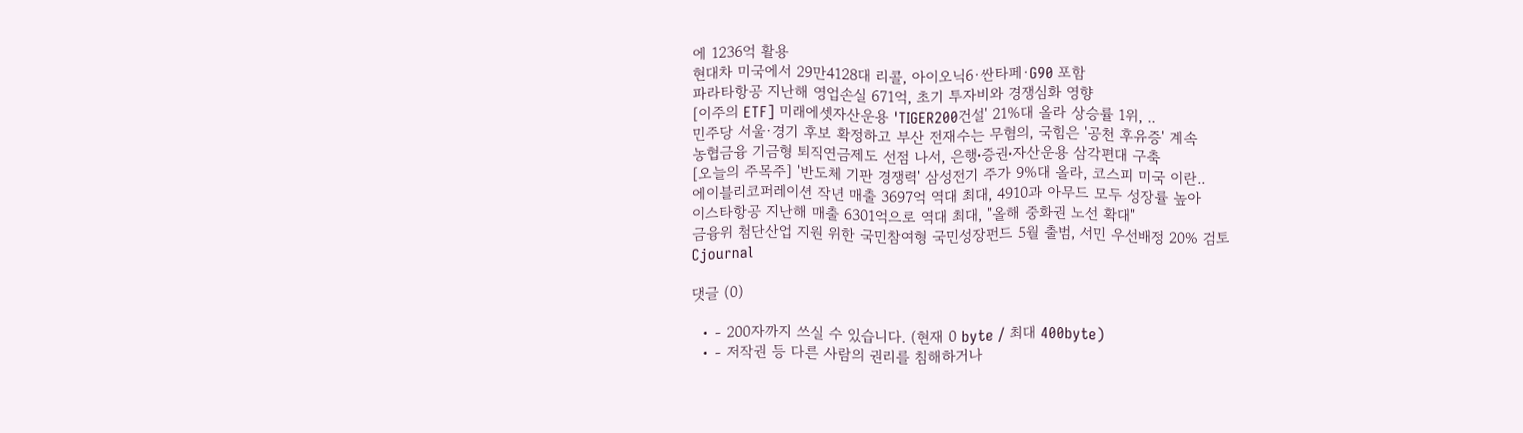에 1236억 활용
현대차 미국에서 29만4128대 리콜, 아이오닉6·싼타페·G90 포함
파라타항공 지난해 영업손실 671억, 초기 투자비와 경쟁심화 영향
[이주의 ETF] 미래에셋자산운용 'TIGER200건설' 21%대 올라 상승률 1위, ..
민주당 서울·경기 후보 확정하고 부산 전재수는 무혐의, 국힘은 '공천 후유증' 계속
농협금융 기금형 퇴직연금제도 선점 나서, 은행ᐧ증권ᐧ자산운용 삼각편대 구축
[오늘의 주목주] '반도체 기판 경쟁력' 삼성전기 주가 9%대 올라, 코스피 미국 이란..
에이블리코퍼레이션 작년 매출 3697억 역대 최대, 4910과 아무드 모두 성장률 높아
이스타항공 지난해 매출 6301억으로 역대 최대, "올해 중화권 노선 확대"
금융위 첨단산업 지원 위한 국민참여형 국민성장펀드 5월 출범, 서민 우선배정 20% 검토
Cjournal

댓글 (0)

  • - 200자까지 쓰실 수 있습니다. (현재 0 byte / 최대 400byte)
  • - 저작권 등 다른 사람의 권리를 침해하거나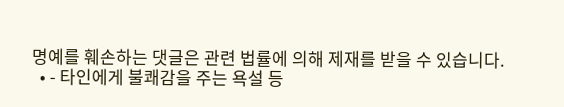명예를 훼손하는 댓글은 관련 법률에 의해 제재를 받을 수 있습니다.
  • - 타인에게 불쾌감을 주는 욕설 등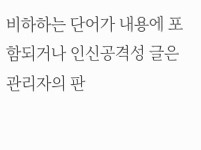비하하는 단어가 내용에 포함되거나 인신공격성 글은 관리자의 판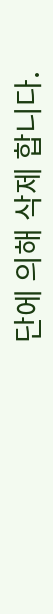단에 의해 삭제 합니다.